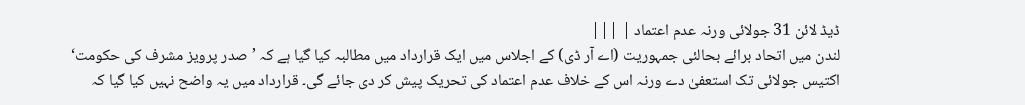ڈیڈ لائن 31 جولائی ورنہ عدم اعتماد | |||
لندن میں اتحاد برائے بحالئی جمہوریت (اے آر ڈی) کے اجلاس میں ایک قرارداد میں مطالبہ کیا گیا ہے کہ ’صدر پرویز مشرف کی حکومت‘ اکتیس جولائی تک استعفیٰ دے ورنہ اس کے خلاف عدم اعتماد کی تحریک پیش کر دی جائے گی۔ قرارداد میں یہ واضح نہیں کیا گیا کہ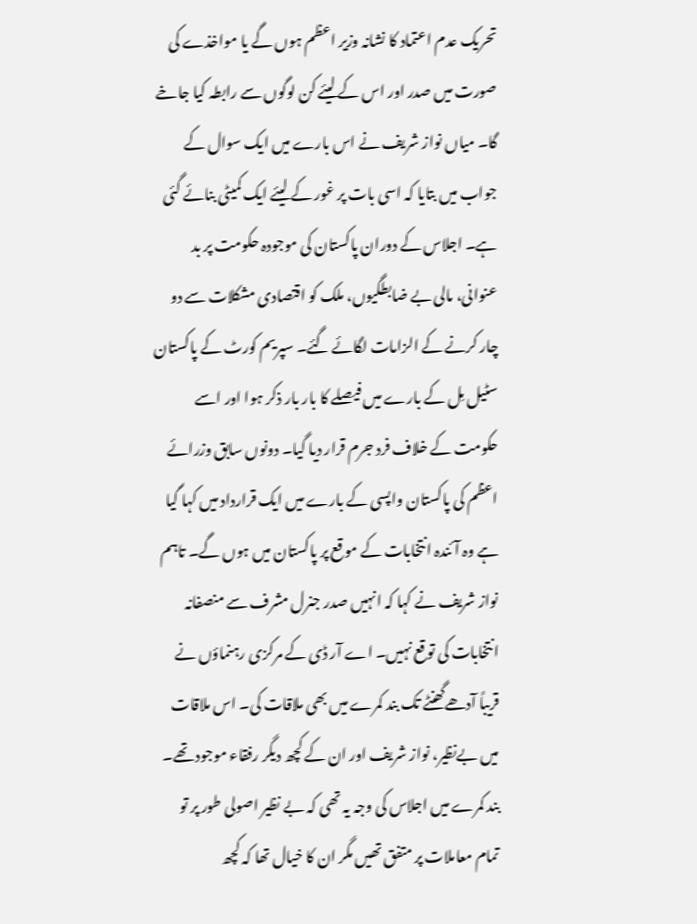تحریک عدم اعتماد کا نشانہ وزیر اعظم ہوں گے یا مواخذے کی صورت میں صدر اور اس کے لیئے کن لوگوں سے رابطہ کیا جاخے گا۔ میاں نواز شریف نے اس بارے میں ایک سوال کے جواب میں بتایا کہ اسی بات پر غور کے لیئے ایک کمیٹی بنائے گئی ہے۔ اجلاس کے دوران پاکستان کی موجودہ حکومت پر بد عنوانی، مالی بے ضابطگیوں، ملک کو اقتصادی مشکلات سے دو چار کرنے کے الزامات لگائے گئے۔ سپریم کورٹ کے پاکستان سٹیل مِل کے بارے میں فیصلے کا بار بار ذکر ہوا اور اسے حکومت کے خلاف فرد جرم قرار دیا گیا۔ دونوں سابق وزرائے اعظم کی پاکستان واپسی کے بارے میں ایک قرارداد میں کہا گیا ہے وہ آئندہ انتخابات کے موقع پر پاکستان میں ہوں گے۔ تاہم نواز شریف نے کہا کہ انہیں صدر جنرل مشرف سے منصفانہ انتخابات کی توقع نہیں۔ اے آر ڈی کے مرکزی رہنماؤں نے قریباً آدھےگھنٹے تک بند کمرے میں بھی ملاقات کی۔ اس ملاقات میں بےنظیر، نواز شریف اور ان کے کچھ دیگر رفقاء موجود تھے۔ بند کمرے میں اجلاس کی وجہ یہ تھی کہ بے نظیر اصولی طور پر تو تمام معاملات پر متفق تھیں مگر ان کا خیال تھا کہ کچھ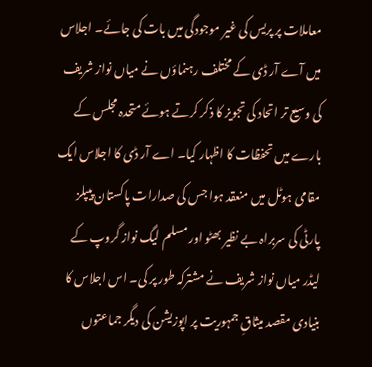معاملات پر پریس کی غیر موجودگی میں بات کی جائے۔ اجلاس میں آے آر ڈی کے مختلف رہنماؤں نے میاں نواز شریف کی وسیع تر اتحاد کی تجویز کا ذکر کرتے ہوئے متحدہ مجلس کے بارے میں تحفظات کا اظہار کیا۔ اے آر ڈی کا اجلاس ایک مقامی ہوٹل میں منعقد ہوا جس کی صدارات پاکستان پیپلز پارٹی کی سربراہ بے نظیر بھٹو اور مسلم لیگ نواز گروپ کے لیڈر میاں نواز شریف نے مشترکہ طور پر کی۔ اس اجلاس کا بنیادی مقصد میثاقِ جمہوریت پر اپوزیشن کی دیگر جماعتوں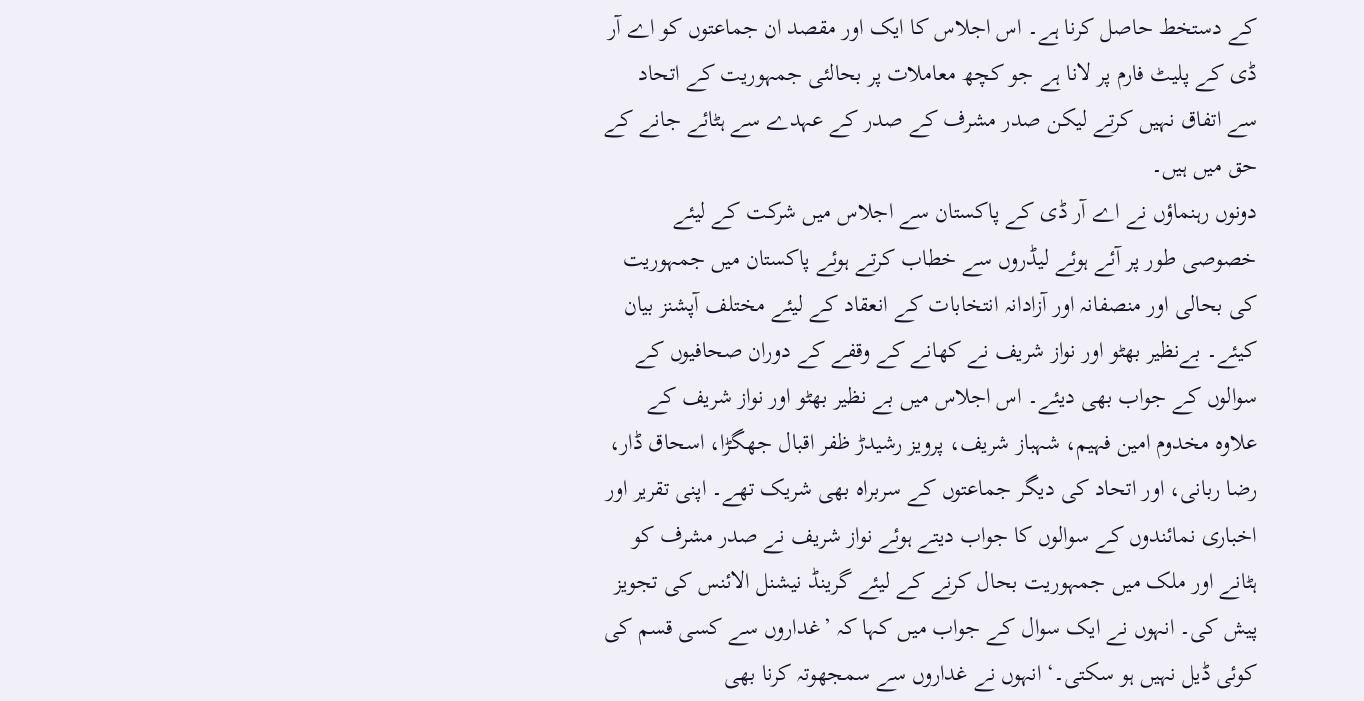کے دستخط حاصل کرنا ہے۔ اس اجلاس کا ایک اور مقصد ان جماعتوں کو اے آر ڈی کے پلیٹ فارم پر لانا ہے جو کچھ معاملات پر بحالئی جمہوریت کے اتحاد سے اتفاق نہیں کرتے لیکن صدر مشرف کے صدر کے عہدے سے ہٹائے جانے کے حق میں ہیں۔
دونوں رہنماؤں نے اے آر ڈی کے پاکستان سے اجلاس میں شرکت کے لیئے خصوصی طور پر آئے ہوئے لیڈروں سے خطاب کرتے ہوئے پاکستان میں جمہوریت کی بحالی اور منصفانہ اور آزادانہ انتخابات کے انعقاد کے لیئے مختلف آپشنز بیان کیئے۔ بےنظیر بھٹو اور نواز شریف نے کھانے کے وقفے کے دوران صحافیوں کے سوالوں کے جواب بھی دیئے۔ اس اجلاس میں بے نظیر بھٹو اور نواز شریف کے علاوہ مخدوم امین فہیم، شہباز شریف، پرویز رشیدڑ ظفر اقبال جھگڑا، اسحاق ڈار، رضا ربانی، اور اتحاد کی دیگر جماعتوں کے سربراہ بھی شریک تھے۔ اپنی تقریر اور اخباری نمائندوں کے سوالوں کا جواب دیتے ہوئے نواز شریف نے صدر مشرف کو ہٹانے اور ملک میں جمہوریت بحال کرنے کے لیئے گرینڈ نیشنل الائنس کی تجویز پیش کی۔ انہوں نے ایک سوال کے جواب میں کہا کہ ’غداروں سے کسی قسم کی کوئی ڈیل نہیں ہو سکتی۔‘ انہوں نے غداروں سے سمجھوتہ کرنا بھی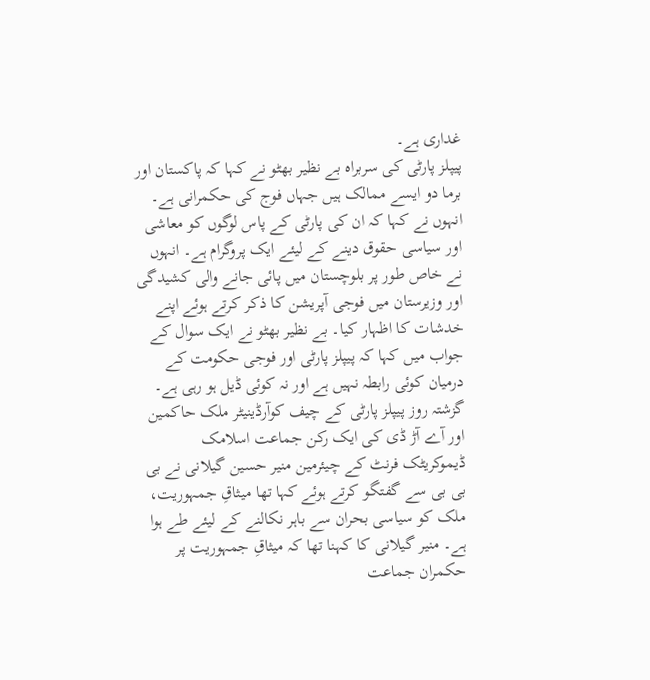غداری ہے۔
پیپلز پارٹی کی سربراہ بے نظیر بھٹو نے کہا کہ پاکستان اور برما دو ایسے ممالک ہیں جہاں فوج کی حکمرانی ہے۔ انہوں نے کہا کہ ان کی پارٹی کے پاس لوگوں کو معاشی اور سیاسی حقوق دینے کے لیئے ایک پروگرام ہے۔ انہوں نے خاص طور پر بلوچستان میں پائی جانے والی کشیدگی اور وزیرستان میں فوجی آپریشن کا ذکر کرتے ہوئے اپنے خدشات کا اظہار کیا۔ بے نظیر بھٹو نے ایک سوال کے جواب میں کہا کہ پیپلز پارٹی اور فوجی حکومت کے درمیان کوئی رابطہ نہیں ہے اور نہ کوئی ڈیل ہو رہی ہے۔ گزشتہ روز پیپلز پارٹی کے چیف کوآرڈینیٹر ملک حاکمین اور آے آڑ ڈی کی ایک رکن جماعت اسلامک ڈیموکریٹک فرنٹ کے چیئرمین منیر حسین گیلانی نے بی بی بی سے گفتگو کرتے ہوئے کہا تھا میثاقِ جمہوریت، ملک کو سیاسی بحران سے باہر نکالنے کے لیئے طے ہوا ہے۔ منیر گیلانی کا کہنا تھا کہ میثاقِ جمہوریت پر حکمران جماعت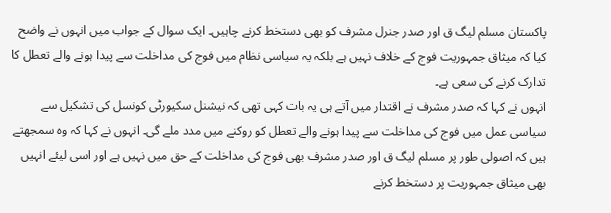پاکستان مسلم لیگ ق اور صدر جنرل مشرف کو بھی دستخط کرنے چاہیں۔ ایک سوال کے جواب میں انہوں نے واضح کیا کہ میثاق جمہوریت فوج کے خلاف نہیں ہے بلکہ یہ سیاسی نظام میں فوج کی مداخلت سے پیدا ہونے والے تعطل کا تدارک کرنے کی سعی ہے۔
انہوں نے کہا کہ صدر مشرف نے اقتدار میں آتے ہی یہ بات کہی تھی کہ نیشنل سکیورٹی کونسل کی تشکیل سے سیاسی عمل میں فوج کی مداخلت سے پیدا ہونے والے تعطل کو روکنے میں مدد ملے گی۔ انہوں نے کہا کہ وہ سمجھتے ہیں کہ اصولی طور پر مسلم لیگ ق اور صدر مشرف بھی فوج کی مداخلت کے حق میں نہیں ہے اور اسی لیئے انہیں بھی میثاق جمہوریت پر دستخط کرنے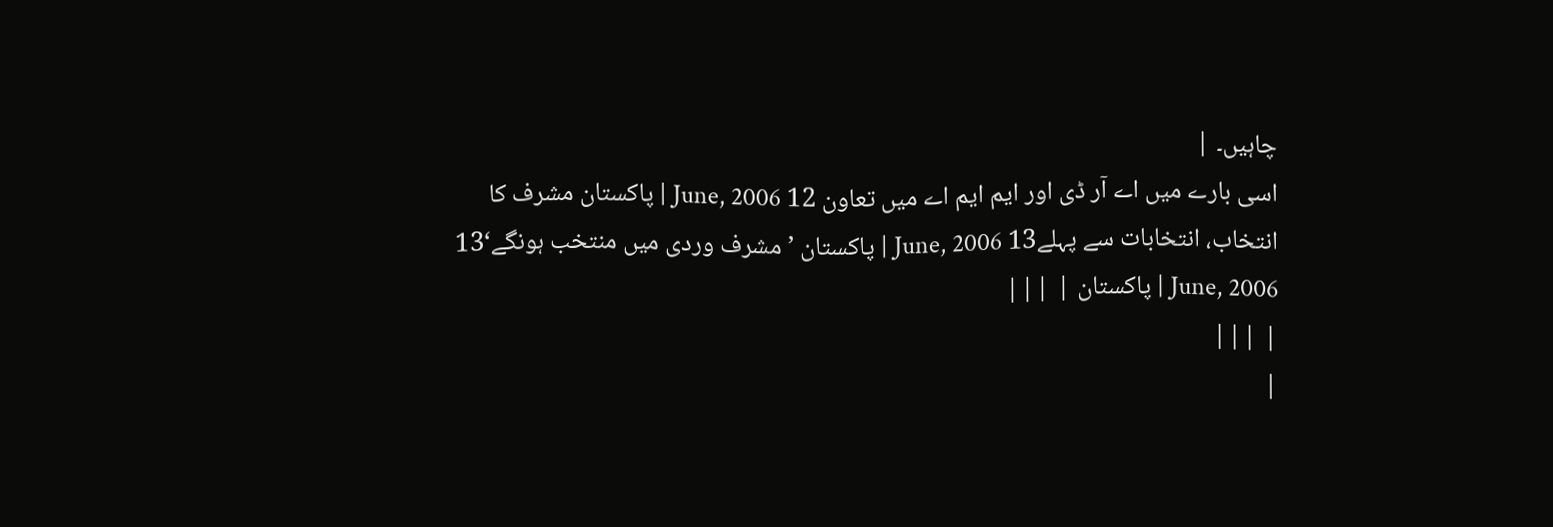چاہیں۔ |
اسی بارے میں اے آر ڈی اور ایم ایم اے میں تعاون 12 June, 2006 | پاکستان مشرف کا انتخاب، انتخابات سے پہلے13 June, 2006 | پاکستان ’مشرف وردی میں منتخب ہونگے‘13 June, 2006 | پاکستان | |||
| |||
|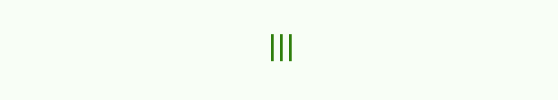|||